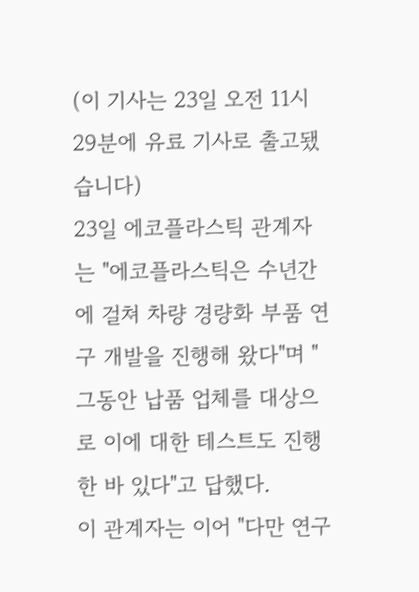(이 기사는 23일 오전 11시 29분에 유료 기사로 출고됐습니다)
23일 에코플라스틱 관계자는 "에코플라스틱은 수년간에 걸쳐 차량 경량화 부품 연구 개발을 진행해 왔다"며 "그동안 납품 업체를 대상으로 이에 대한 테스트도 진행한 바 있다"고 답했다.
이 관계자는 이어 "다만 연구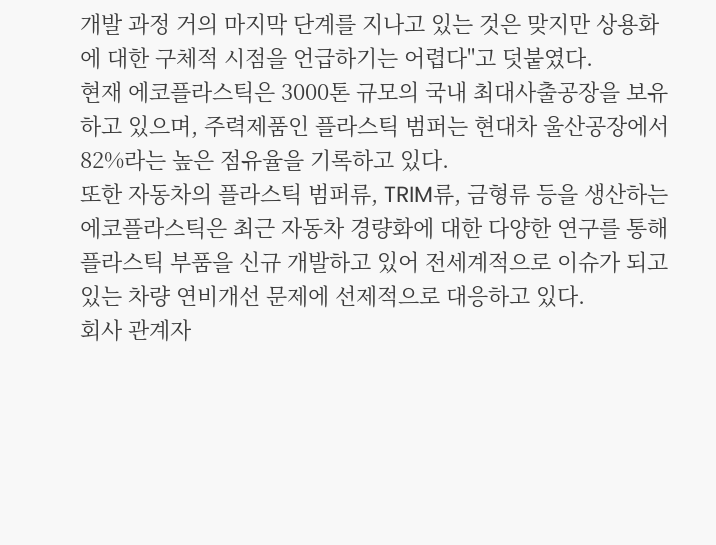개발 과정 거의 마지막 단계를 지나고 있는 것은 맞지만 상용화에 대한 구체적 시점을 언급하기는 어렵다"고 덧붙였다.
현재 에코플라스틱은 3000톤 규모의 국내 최대사출공장을 보유하고 있으며, 주력제품인 플라스틱 범퍼는 현대차 울산공장에서 82%라는 높은 점유율을 기록하고 있다.
또한 자동차의 플라스틱 범퍼류, TRIM류, 금형류 등을 생산하는 에코플라스틱은 최근 자동차 경량화에 대한 다양한 연구를 통해 플라스틱 부품을 신규 개발하고 있어 전세계적으로 이슈가 되고 있는 차량 연비개선 문제에 선제적으로 대응하고 있다.
회사 관계자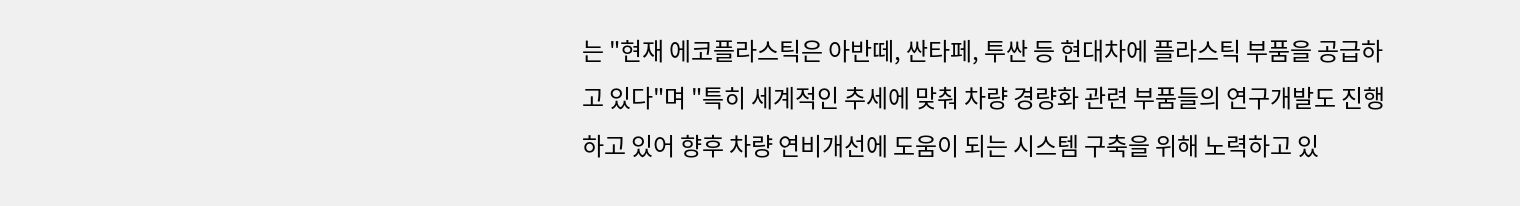는 "현재 에코플라스틱은 아반떼, 싼타페, 투싼 등 현대차에 플라스틱 부품을 공급하고 있다"며 "특히 세계적인 추세에 맞춰 차량 경량화 관련 부품들의 연구개발도 진행하고 있어 향후 차량 연비개선에 도움이 되는 시스템 구축을 위해 노력하고 있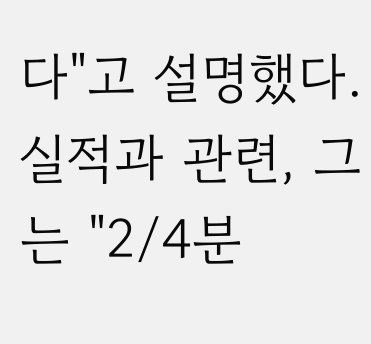다"고 설명했다.
실적과 관련, 그는 "2/4분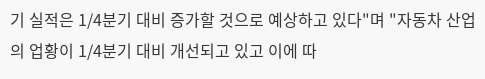기 실적은 1/4분기 대비 증가할 것으로 예상하고 있다"며 "자동차 산업의 업황이 1/4분기 대비 개선되고 있고 이에 따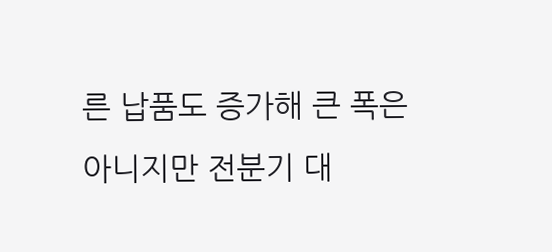른 납품도 증가해 큰 폭은 아니지만 전분기 대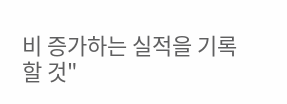비 증가하는 실적을 기록할 것"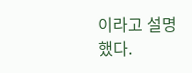이라고 설명했다.